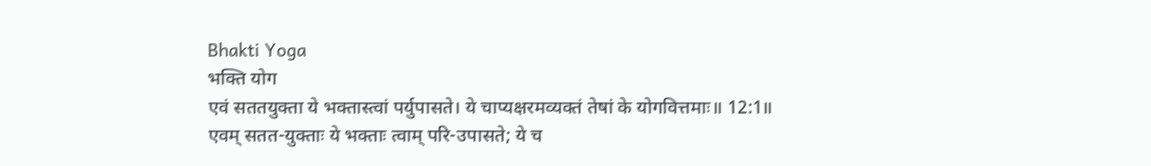Bhakti Yoga
भक्ति योग
एवं सततयुक्ता ये भक्तास्त्वां पर्युपासते। ये चाप्यक्षरमव्यक्तं तेषां के योगवित्तमाः॥ 12:1॥
एवम् सतत-युक्ताः ये भक्ताः त्वाम् परि-उपासते; ये च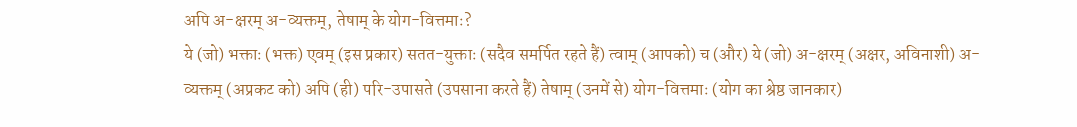अपि अ-क्षरम् अ-व्यक्तम्, तेषाम् के योग-वित्तमाः?
ये (जो) भक्ताः (भक्त) एवम् (इस प्रकार) सतत-युक्ताः (सदैव समर्पित रहते हैं) त्वाम् (आपको) च (और) ये (जो) अ-क्षरम् (अक्षर, अविनाशी) अ-व्यक्तम् (अप्रकट को) अपि (ही) परि-उपासते (उपसाना करते हैं) तेषाम् (उनमें से) योग-वित्तमाः (योग का श्रेष्ठ जानकार)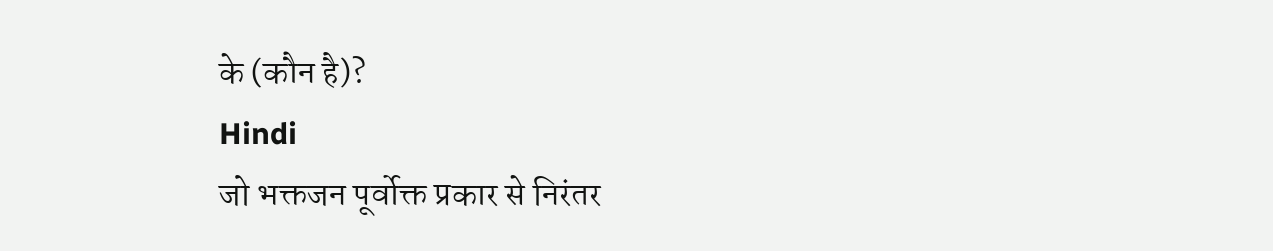के (कौन है)?
Hindi
जो भक्तजन पूर्वोक्त प्रकार से निरंतर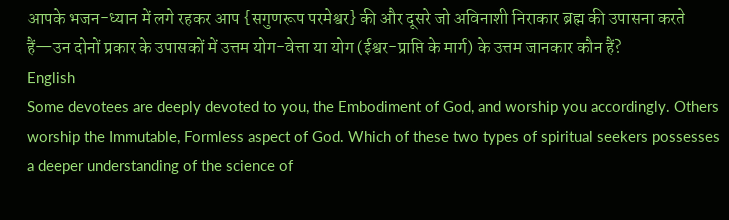आपके भजन-ध्यान में लगे रहकर आप {सगुणरूप परमेश्वर} की और दूसरे जो अविनाशी निराकार ब्रह्म की उपासना करते हैं—उन दोनों प्रकार के उपासकों में उत्तम योग-वेत्ता या योग (ईश्वर-प्राप्ति के मार्ग) के उत्तम जानकार कौन हैं?
English
Some devotees are deeply devoted to you, the Embodiment of God, and worship you accordingly. Others worship the Immutable, Formless aspect of God. Which of these two types of spiritual seekers possesses a deeper understanding of the science of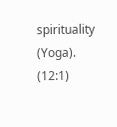spirituality (Yoga). (12:1)